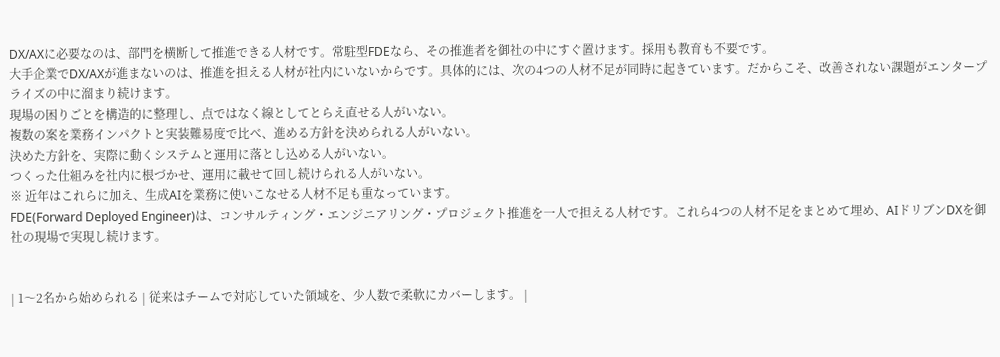DX/AXに必要なのは、部門を横断して推進できる人材です。常駐型FDEなら、その推進者を御社の中にすぐ置けます。採用も教育も不要です。
大手企業でDX/AXが進まないのは、推進を担える人材が社内にいないからです。具体的には、次の4つの人材不足が同時に起きています。だからこそ、改善されない課題がエンタープライズの中に溜まり続けます。
現場の困りごとを構造的に整理し、点ではなく線としてとらえ直せる人がいない。
複数の案を業務インパクトと実装難易度で比べ、進める方針を決められる人がいない。
決めた方針を、実際に動くシステムと運用に落とし込める人がいない。
つくった仕組みを社内に根づかせ、運用に載せて回し続けられる人がいない。
※ 近年はこれらに加え、生成AIを業務に使いこなせる人材不足も重なっています。
FDE(Forward Deployed Engineer)は、コンサルティング・エンジニアリング・プロジェクト推進を一人で担える人材です。これら4つの人材不足をまとめて埋め、AIドリブンDXを御社の現場で実現し続けます。


| 1〜2名から始められる | 従来はチームで対応していた領域を、少人数で柔軟にカバーします。 |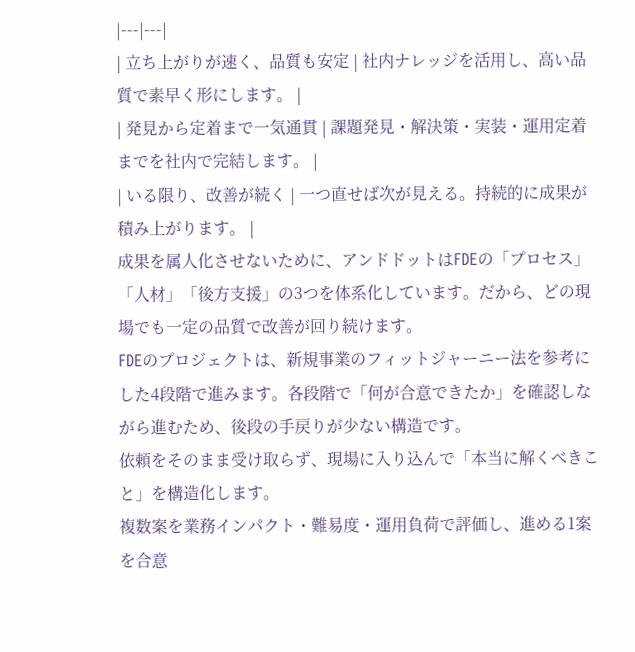|---|---|
| 立ち上がりが速く、品質も安定 | 社内ナレッジを活用し、高い品質で素早く形にします。 |
| 発見から定着まで一気通貫 | 課題発見・解決策・実装・運用定着までを社内で完結します。 |
| いる限り、改善が続く | 一つ直せば次が見える。持続的に成果が積み上がります。 |
成果を属人化させないために、アンドドットはFDEの「プロセス」「人材」「後方支援」の3つを体系化しています。だから、どの現場でも一定の品質で改善が回り続けます。
FDEのプロジェクトは、新規事業のフィットジャーニー法を参考にした4段階で進みます。各段階で「何が合意できたか」を確認しながら進むため、後段の手戻りが少ない構造です。
依頼をそのまま受け取らず、現場に入り込んで「本当に解くべきこと」を構造化します。
複数案を業務インパクト・難易度・運用負荷で評価し、進める1案を合意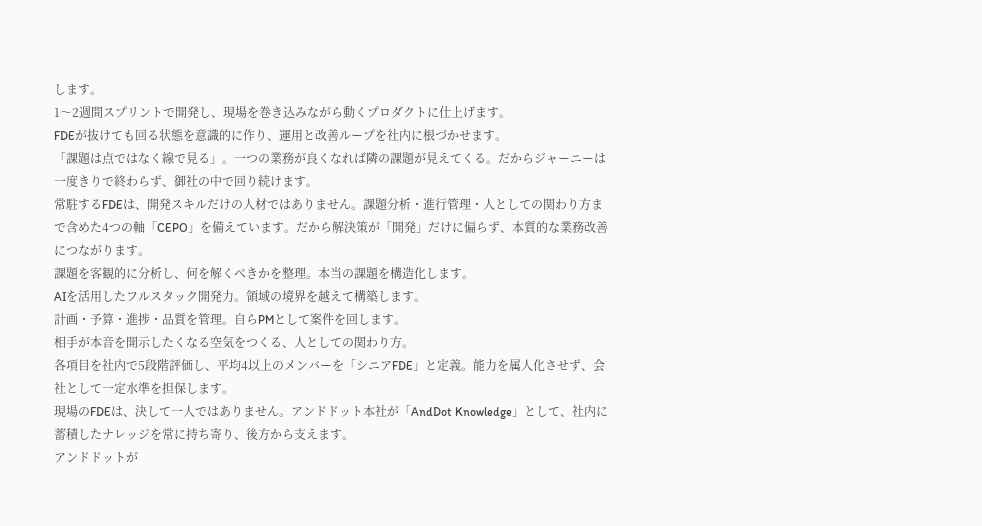します。
1〜2週間スプリントで開発し、現場を巻き込みながら動くプロダクトに仕上げます。
FDEが抜けても回る状態を意識的に作り、運用と改善ループを社内に根づかせます。
「課題は点ではなく線で見る」。一つの業務が良くなれば隣の課題が見えてくる。だからジャーニーは一度きりで終わらず、御社の中で回り続けます。
常駐するFDEは、開発スキルだけの人材ではありません。課題分析・進行管理・人としての関わり方まで含めた4つの軸「CEPO」を備えています。だから解決策が「開発」だけに偏らず、本質的な業務改善につながります。
課題を客観的に分析し、何を解くべきかを整理。本当の課題を構造化します。
AIを活用したフルスタック開発力。領域の境界を越えて構築します。
計画・予算・進捗・品質を管理。自らPMとして案件を回します。
相手が本音を開示したくなる空気をつくる、人としての関わり方。
各項目を社内で5段階評価し、平均4以上のメンバーを「シニアFDE」と定義。能力を属人化させず、会社として一定水準を担保します。
現場のFDEは、決して一人ではありません。アンドドット本社が「AndDot Knowledge」として、社内に蓄積したナレッジを常に持ち寄り、後方から支えます。
アンドドットが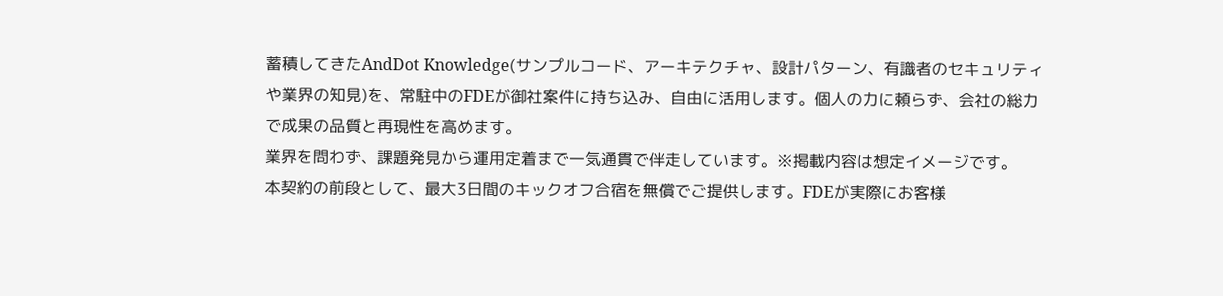蓄積してきたAndDot Knowledge(サンプルコード、アーキテクチャ、設計パターン、有識者のセキュリティや業界の知見)を、常駐中のFDEが御社案件に持ち込み、自由に活用します。個人の力に頼らず、会社の総力で成果の品質と再現性を高めます。
業界を問わず、課題発見から運用定着まで一気通貫で伴走しています。※掲載内容は想定イメージです。
本契約の前段として、最大3日間のキックオフ合宿を無償でご提供します。FDEが実際にお客様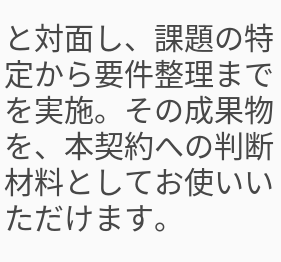と対面し、課題の特定から要件整理までを実施。その成果物を、本契約への判断材料としてお使いいただけます。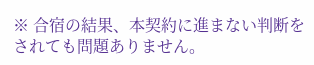※ 合宿の結果、本契約に進まない判断をされても問題ありません。